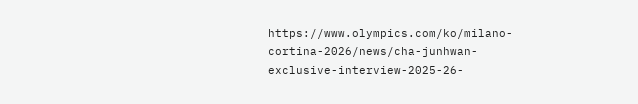https://www.olympics.com/ko/milano-cortina-2026/news/cha-junhwan-exclusive-interview-2025-26-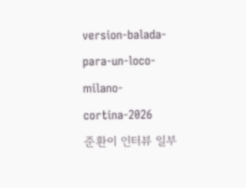version-balada-para-un-loco-milano-cortina-2026
준환이 인터뷰 일부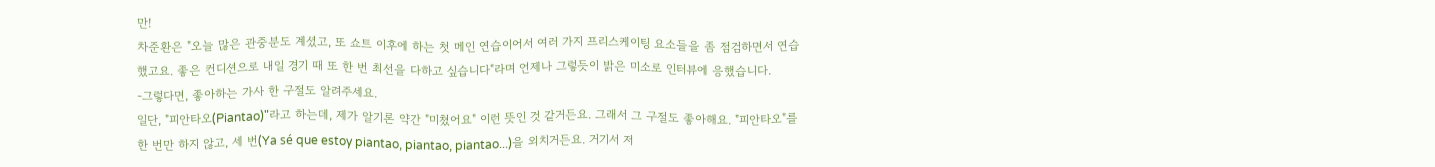만!
차준환은 "오늘 많은 관중분도 계셨고, 또 쇼트 이후에 하는 첫 메인 연습이어서 여러 가지 프리스케이팅 요소들을 좀 점검하면서 연습했고요. 좋은 컨디션으로 내일 경기 때 또 한 번 최선을 다하고 싶습니다"라며 언제나 그렇듯이 밝은 미소로 인터뷰에 응했습니다.
-그렇다면, 좋아하는 가사 한 구절도 알려주세요.
일단, "피안타오(Piantao)"라고 하는데, 제가 알기론 약간 "미쳤어요" 이런 뜻인 것 같거든요. 그래서 그 구절도 좋아해요. "피안타오"를 한 번만 하지 않고, 세 번(Ya sé que estoy piantao, piantao, piantao...)을 외치거든요. 거기서 저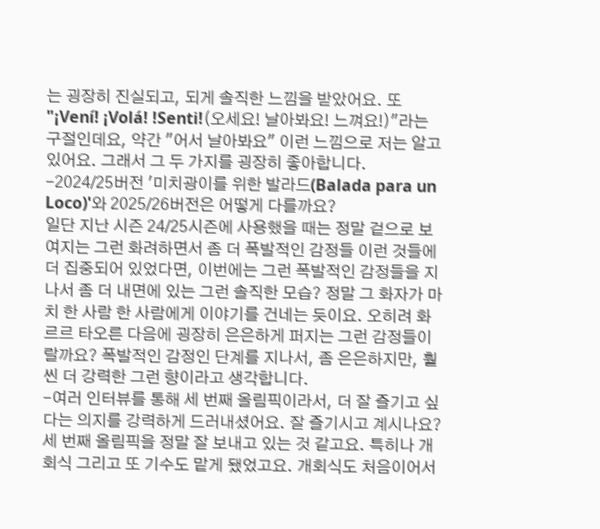는 굉장히 진실되고, 되게 솔직한 느낌을 받았어요. 또 "¡Vení! ¡Volá! !Senti!(오세요! 날아봐요! 느껴요!)"라는 구절인데요, 약간 "어서 날아봐요" 이런 느낌으로 저는 알고 있어요. 그래서 그 두 가지를 굉장히 좋아합니다.
-2024/25버전 '미치광이를 위한 발라드(Balada para un Loco)'와 2025/26버전은 어떻게 다를까요?
일단 지난 시즌 24/25시즌에 사용했을 때는 정말 겉으로 보여지는 그런 화려하면서 좀 더 폭발적인 감정들 이런 것들에 더 집중되어 있었다면, 이번에는 그런 폭발적인 감정들을 지나서 좀 더 내면에 있는 그런 솔직한 모습? 정말 그 화자가 마치 한 사람 한 사람에게 이야기를 건네는 듯이요. 오히려 화르르 타오른 다음에 굉장히 은은하게 퍼지는 그런 감정들이랄까요? 폭발적인 감정인 단계를 지나서, 좀 은은하지만, 훨씬 더 강력한 그런 향이라고 생각합니다.
-여러 인터뷰를 통해 세 번째 올림픽이라서, 더 잘 즐기고 싶다는 의지를 강력하게 드러내셨어요. 잘 즐기시고 계시나요?
세 번째 올림픽을 정말 잘 보내고 있는 것 같고요. 특히나 개회식 그리고 또 기수도 맡게 됐었고요. 개회식도 처음이어서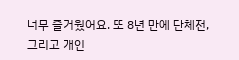너무 즐거웠어요. 또 8년 만에 단체전, 그리고 개인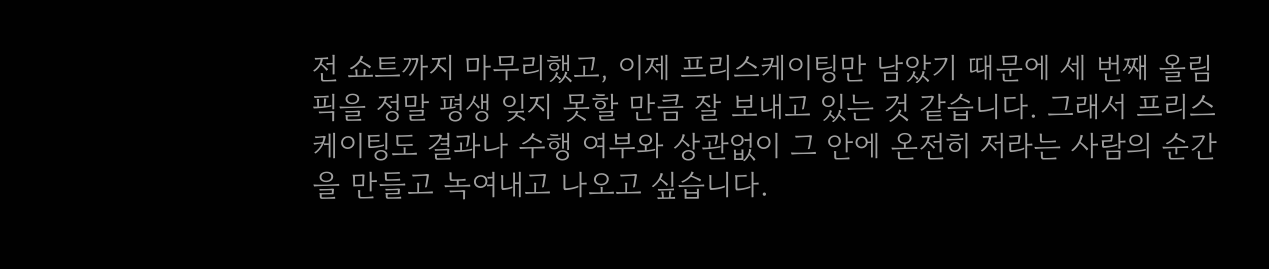전 쇼트까지 마무리했고, 이제 프리스케이팅만 남았기 때문에 세 번째 올림픽을 정말 평생 잊지 못할 만큼 잘 보내고 있는 것 같습니다. 그래서 프리스케이팅도 결과나 수행 여부와 상관없이 그 안에 온전히 저라는 사람의 순간을 만들고 녹여내고 나오고 싶습니다.